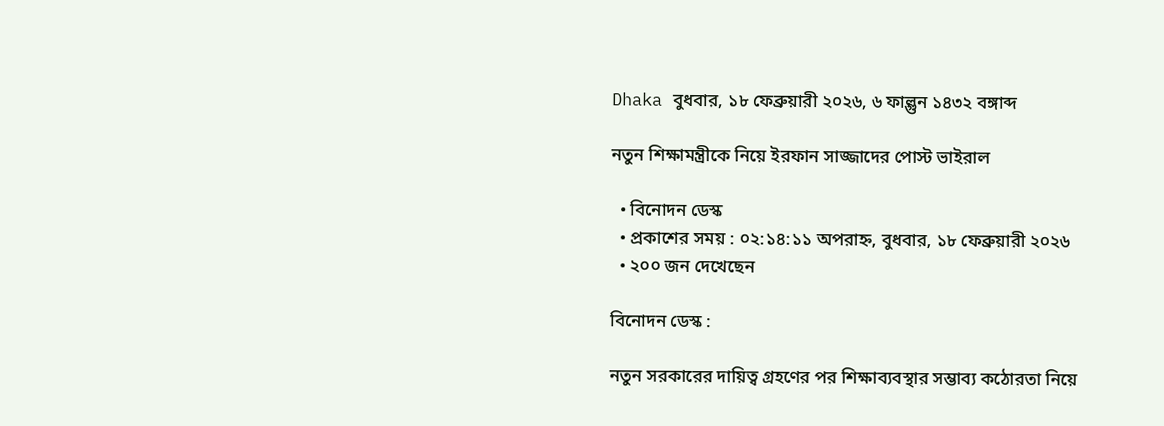Dhaka বুধবার, ১৮ ফেব্রুয়ারী ২০২৬, ৬ ফাল্গুন ১৪৩২ বঙ্গাব্দ

নতুন শিক্ষামন্ত্রীকে নিয়ে ইরফান সাজ্জাদের পোস্ট ভাইরাল

  • বিনোদন ডেস্ক
  • প্রকাশের সময় : ০২:১৪:১১ অপরাহ্ন, বুধবার, ১৮ ফেব্রুয়ারী ২০২৬
  • ২০০ জন দেখেছেন

বিনোদন ডেস্ক :

নতুন সরকারের দায়িত্ব গ্রহণের পর শিক্ষাব্যবস্থার সম্ভাব্য কঠোরতা নিয়ে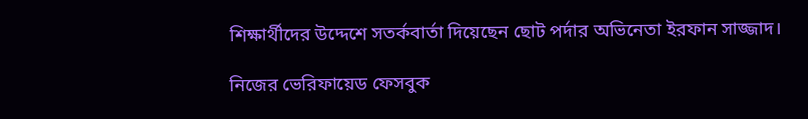শিক্ষার্থীদের উদ্দেশে সতর্কবার্তা দিয়েছেন ছোট পর্দার অভিনেতা ইরফান সাজ্জাদ।

নিজের ভেরিফায়েড ফেসবুক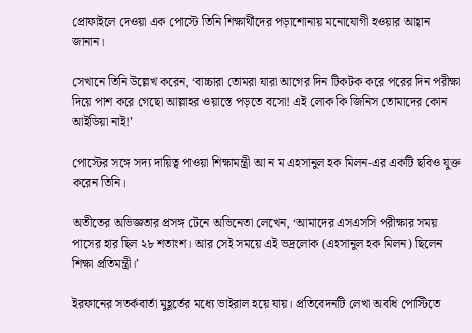প্রোফাইলে দেওয়া এক পোস্টে তিনি শিক্ষার্থীদের পড়াশোনায় মনোযোগী হওয়ার আহ্বান জানান।

সেখানে তিনি উল্লেখ করেন, ‘বাচ্চারা তোমরা যারা আগের দিন টিকটক করে পরের দিন পরীক্ষা দিয়ে পাশ করে গেছো আল্লাহর ওয়াস্তে পড়তে বসো! এই লোক কি জিনিস তোমাদের কোন আইডিয়া নাই!’

পোস্টের সঙ্গে সদ্য দায়িত্ব পাওয়া শিক্ষামন্ত্রী আ ন ম এহসানুল হক মিলন-এর একটি ছবিও যুক্ত করেন তিনি।

অতীতের অভিজ্ঞতার প্রসঙ্গ টেনে অভিনেতা লেখেন, ‘আমাদের এসএসসি পরীক্ষার সময় পাসের হার ছিল ২৮ শতাংশ। আর সেই সময়ে এই ভদ্রলোক (এহসানুল হক মিলন) ছিলেন শিক্ষা প্রতিমন্ত্রী।’

ইরফানের সতর্কবার্তা মুহূর্তের মধ্যে ভাইরাল হয়ে যায়। প্রতিবেদনটি লেখা অবধি পোস্টিতে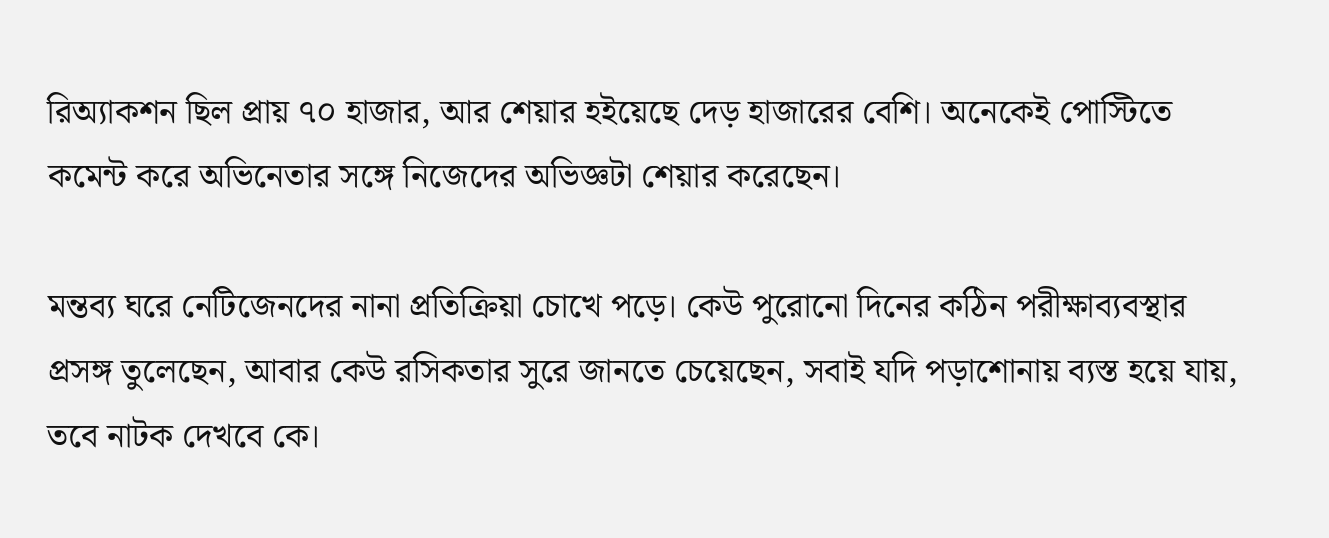রিঅ্যাকশন ছিল প্রায় ৭০ হাজার, আর শেয়ার হইয়েছে দেড় হাজারের বেশি। অনেকেই পোস্টিতে কমেন্ট করে অভিনেতার সঙ্গে নিজেদের অভিজ্ঞটা শেয়ার করেছেন।

মন্তব্য ঘরে নেটিজেনদের নানা প্রতিক্রিয়া চোখে পড়ে। কেউ পুরোনো দিনের কঠিন পরীক্ষাব্যবস্থার প্রসঙ্গ তুলেছেন, আবার কেউ রসিকতার সুরে জানতে চেয়েছেন, সবাই যদি পড়াশোনায় ব্যস্ত হয়ে যায়, তবে নাটক দেখবে কে।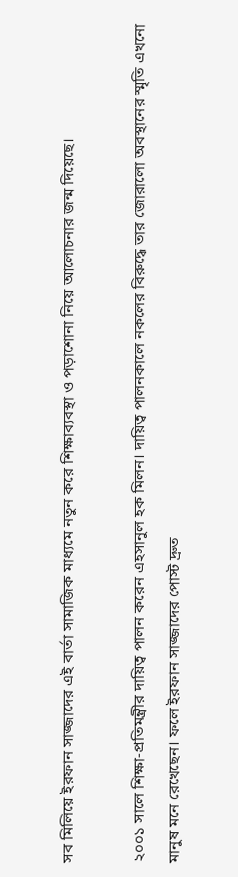সব মিলিয়ে ইরফান সাজ্জাদের এই বার্তা সামাজিক মাধ্যমে নতুন করে শিক্ষাব্যবস্থা ও পড়াশোনা নিয়ে আলোচনার জন্ম দিয়েছে।

২০০১ সালে শিক্ষা-প্রতিমন্ত্রীর দায়িত্ব পালন করেন এহসানুল হক মিলন। দায়িত্ব পালনকালে নকলের বিরুদ্ধে তার জোরালো অবস্থানের স্মৃতি এখনো মানুষ মনে রেখেছেন। ফলে ইরফান সাজ্জাদের পোস্ট দ্রুত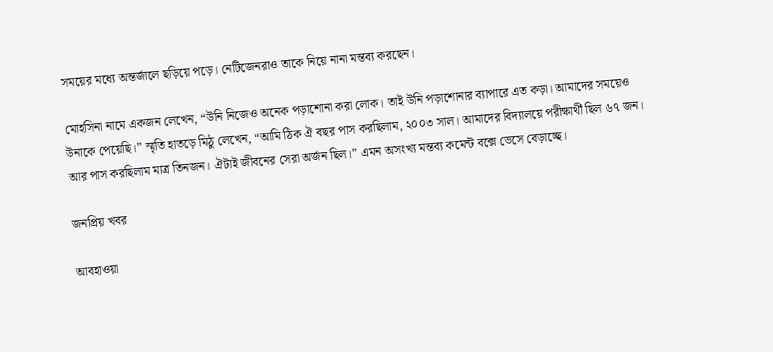সময়ের মধ্যে অন্তর্জালে ছড়িয়ে পড়ে। নেটিজেনরাও তাকে নিয়ে নানা মন্তব্য করছেন।

মোহসিনা নামে একজন লেখেন, “উনি নিজেও অনেক পড়াশোনা করা লোক। তাই উনি পড়াশোনার ব্যাপারে এত কড়া। আমাদের সময়েও উনাকে পেয়েছি।” স্মৃতি হাতড়ে মিঠু লেখেন, “আমি ঠিক ঐ বছর পাস করছিলাম, ২০০৩ সাল। আমাদের বিদ্যালয়ে পরীক্ষার্থী ছিল ৬৭ জন। আর পাস করছিলাম মাত্র তিনজন। ঐটাই জীবনের সেরা অর্জন ছিল।” এমন অসংখ্য মন্তব্য কমেন্ট বক্সে ভেসে বেড়াচ্ছে।

জনপ্রিয় খবর

আবহাওয়া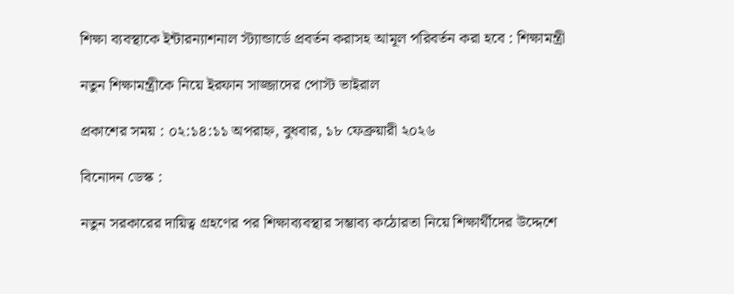শিক্ষা ব্যবস্থাকে ইন্টারন্যাশনাল স্ট্যান্ডার্ডে প্রবর্তন করাসহ আমূল পরিবর্তন করা হবে : শিক্ষামন্ত্রী

নতুন শিক্ষামন্ত্রীকে নিয়ে ইরফান সাজ্জাদের পোস্ট ভাইরাল

প্রকাশের সময় : ০২:১৪:১১ অপরাহ্ন, বুধবার, ১৮ ফেব্রুয়ারী ২০২৬

বিনোদন ডেস্ক :

নতুন সরকারের দায়িত্ব গ্রহণের পর শিক্ষাব্যবস্থার সম্ভাব্য কঠোরতা নিয়ে শিক্ষার্থীদের উদ্দেশে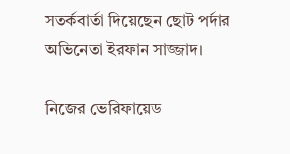সতর্কবার্তা দিয়েছেন ছোট পর্দার অভিনেতা ইরফান সাজ্জাদ।

নিজের ভেরিফায়েড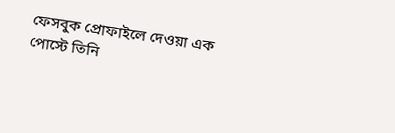ফেসবুক প্রোফাইলে দেওয়া এক পোস্টে তিনি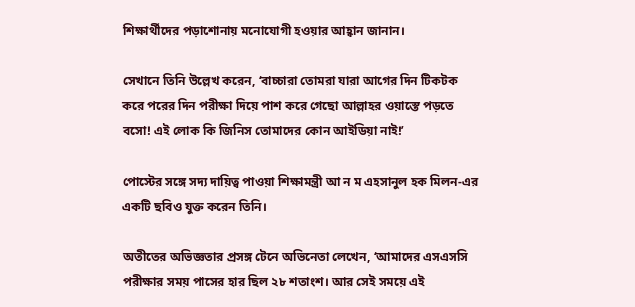শিক্ষার্থীদের পড়াশোনায় মনোযোগী হওয়ার আহ্বান জানান।

সেখানে তিনি উল্লেখ করেন, ‘বাচ্চারা তোমরা যারা আগের দিন টিকটক করে পরের দিন পরীক্ষা দিয়ে পাশ করে গেছো আল্লাহর ওয়াস্তে পড়তে বসো! এই লোক কি জিনিস তোমাদের কোন আইডিয়া নাই!’

পোস্টের সঙ্গে সদ্য দায়িত্ব পাওয়া শিক্ষামন্ত্রী আ ন ম এহসানুল হক মিলন-এর একটি ছবিও যুক্ত করেন তিনি।

অতীতের অভিজ্ঞতার প্রসঙ্গ টেনে অভিনেতা লেখেন, ‘আমাদের এসএসসি পরীক্ষার সময় পাসের হার ছিল ২৮ শতাংশ। আর সেই সময়ে এই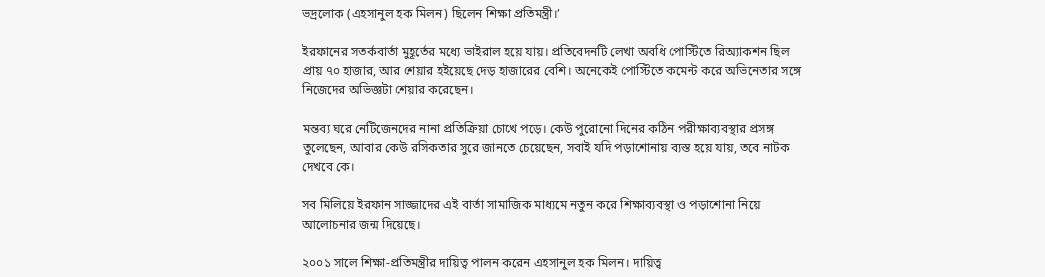ভদ্রলোক (এহসানুল হক মিলন) ছিলেন শিক্ষা প্রতিমন্ত্রী।’

ইরফানের সতর্কবার্তা মুহূর্তের মধ্যে ভাইরাল হয়ে যায়। প্রতিবেদনটি লেখা অবধি পোস্টিতে রিঅ্যাকশন ছিল প্রায় ৭০ হাজার, আর শেয়ার হইয়েছে দেড় হাজারের বেশি। অনেকেই পোস্টিতে কমেন্ট করে অভিনেতার সঙ্গে নিজেদের অভিজ্ঞটা শেয়ার করেছেন।

মন্তব্য ঘরে নেটিজেনদের নানা প্রতিক্রিয়া চোখে পড়ে। কেউ পুরোনো দিনের কঠিন পরীক্ষাব্যবস্থার প্রসঙ্গ তুলেছেন, আবার কেউ রসিকতার সুরে জানতে চেয়েছেন, সবাই যদি পড়াশোনায় ব্যস্ত হয়ে যায়, তবে নাটক দেখবে কে।

সব মিলিয়ে ইরফান সাজ্জাদের এই বার্তা সামাজিক মাধ্যমে নতুন করে শিক্ষাব্যবস্থা ও পড়াশোনা নিয়ে আলোচনার জন্ম দিয়েছে।

২০০১ সালে শিক্ষা-প্রতিমন্ত্রীর দায়িত্ব পালন করেন এহসানুল হক মিলন। দায়িত্ব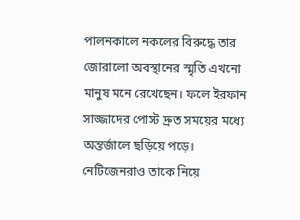পালনকালে নকলের বিরুদ্ধে তার জোরালো অবস্থানের স্মৃতি এখনো মানুষ মনে রেখেছেন। ফলে ইরফান সাজ্জাদের পোস্ট দ্রুত সময়ের মধ্যে অন্তর্জালে ছড়িয়ে পড়ে। নেটিজেনরাও তাকে নিয়ে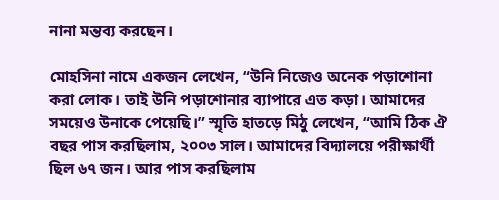নানা মন্তব্য করছেন।

মোহসিনা নামে একজন লেখেন, “উনি নিজেও অনেক পড়াশোনা করা লোক। তাই উনি পড়াশোনার ব্যাপারে এত কড়া। আমাদের সময়েও উনাকে পেয়েছি।” স্মৃতি হাতড়ে মিঠু লেখেন, “আমি ঠিক ঐ বছর পাস করছিলাম, ২০০৩ সাল। আমাদের বিদ্যালয়ে পরীক্ষার্থী ছিল ৬৭ জন। আর পাস করছিলাম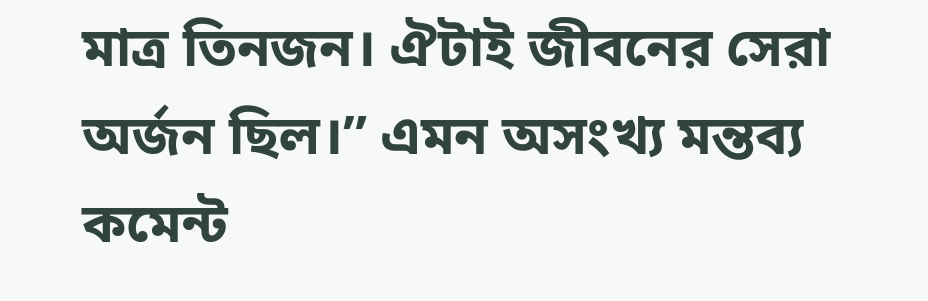মাত্র তিনজন। ঐটাই জীবনের সেরা অর্জন ছিল।” এমন অসংখ্য মন্তব্য কমেন্ট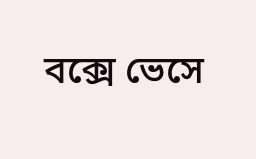বক্সে ভেসে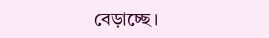বেড়াচ্ছে।